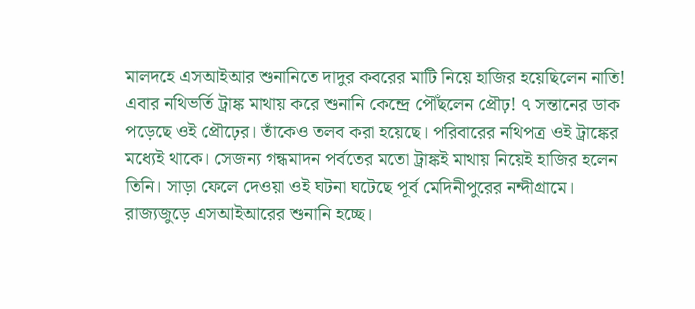মালদহে এসআইআর শুনানিতে দাদুর কবরের মাটি নিয়ে হাজির হয়েছিলেন নাতি! এবার নথিভর্তি ট্রাঙ্ক মাথায় করে শুনানি কেন্দ্রে পৌঁছলেন প্রৌঢ়! ৭ সন্তানের ডাক পড়েছে ওই প্রৌঢ়ের। তাঁকেও তলব করা হয়েছে। পরিবারের নথিপত্র ওই ট্রাঙ্কের মধ্যেই থাকে। সেজন্য গন্ধমাদন পর্বতের মতো ট্রাঙ্কই মাথায় নিয়েই হাজির হলেন তিনি। সাড়া ফেলে দেওয়া ওই ঘটনা ঘটেছে পূর্ব মেদিনীপুরের নন্দীগ্রামে।
রাজ্যজুড়ে এসআইআরের শুনানি হচ্ছে।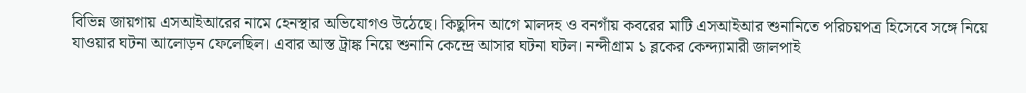বিভিন্ন জায়গায় এসআইআরের নামে হেনস্থার অভিযোগও উঠেছে। কিছুদিন আগে মালদহ ও বনগাঁয় কবরের মাটি এসআইআর শুনানিতে পরিচয়পত্র হিসেবে সঙ্গে নিয়ে যাওয়ার ঘটনা আলোড়ন ফেলেছিল। এবার আস্ত ট্রাঙ্ক নিয়ে শুনানি কেন্দ্রে আসার ঘটনা ঘটল। নন্দীগ্রাম ১ ব্লকের কেন্দ্যামারী জালপাই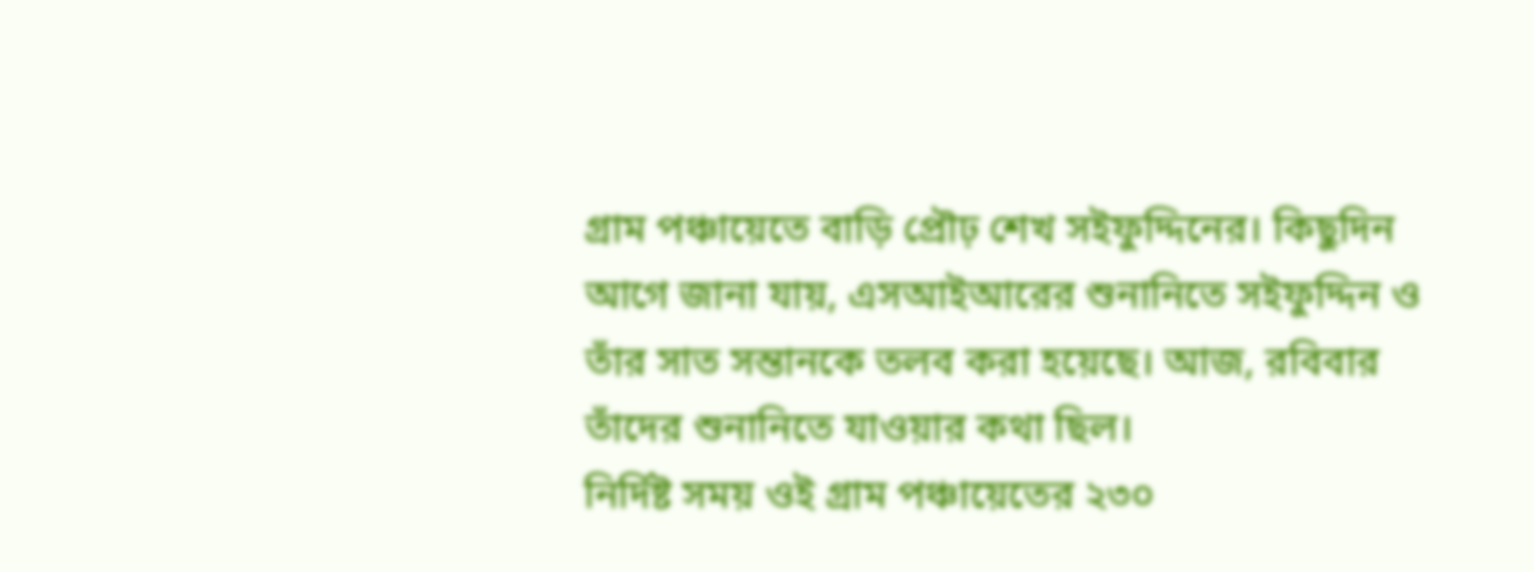গ্রাম পঞ্চায়েতে বাড়ি প্রৌঢ় শেখ সইফুদ্দিনের। কিছুদিন আগে জানা যায়, এসআইআরের শুনানিতে সইফুদ্দিন ও তাঁর সাত সন্তানকে তলব করা হয়েছে। আজ, রবিবার তাঁদের শুনানিতে যাওয়ার কথা ছিল।
নির্দিষ্ট সময় ওই গ্রাম পঞ্চায়েতের ২৩০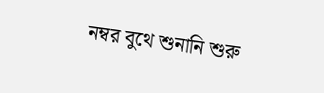নম্বর বুথে শুনানি শুরু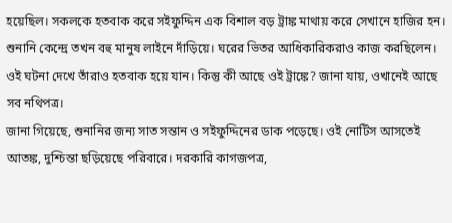হয়েছিল। সকলকে হতবাক করে সইফুদ্দিন এক বিশাল বড় ট্রাঙ্ক মাথায় করে সেখানে হাজির হন। শুনানি কেন্দ্রে তখন বহু মানুষ লাইনে দাঁড়িয়ে। ঘরের ভিতর আধিকারিকরাও কাজ করছিলেন। ওই ঘটনা দেখে তাঁরাও হতবাক হয়ে যান। কিন্তু কী আছে ওই ট্রাঙ্কে? জানা যায়, ওখানেই আছে সব নথিপত্র।
জানা গিয়েছে, শুনানির জন্য সাত সন্তান ও সইফুদ্দিনের ডাক পড়েছে। ওই নোটিস আসতেই আতঙ্ক, দুশ্চিন্তা ছড়িয়েছে পরিবারে। দরকারি কাগজপত্র,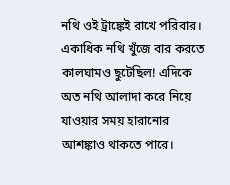নথি ওই ট্রাঙ্কেই রাখে পরিবার। একাধিক নথি খুঁজে বার করতে কালঘামও ছুটেছিল! এদিকে অত নথি আলাদা করে নিয়ে যাওয়ার সময় হারানোর আশঙ্কাও থাকতে পারে।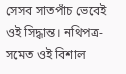সেসব সাতপাঁচ ভেবেই ওই সিদ্ধান্ত। নথিপত্র-সমেত ওই বিশাল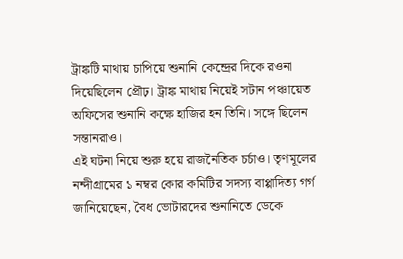ট্রাঙ্কটি মাথায় চাপিয়ে শুনানি কেন্দ্রের দিকে রওনা দিয়েছিলেন প্রৌঢ়। ট্রাঙ্ক মাথায় নিয়েই সটান পঞ্চায়েত অফিসের শুনানি কক্ষে হাজির হন তিনি। সঙ্গে ছিলেন সন্তানরাও।
এই ঘটনা নিয়ে শুরু হয়ে রাজনৈতিক চর্চাও। তৃণমূলের নন্দীগ্রামের ১ নম্বর কোর কমিটির সদস্য বাপ্পাদিত্য গর্গ জানিয়েছেন, বৈধ ভোটারদের শুনানিতে ডেকে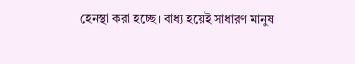হেনস্থা করা হচ্ছে। বাধ্য হয়েই সাধারণ মানুষ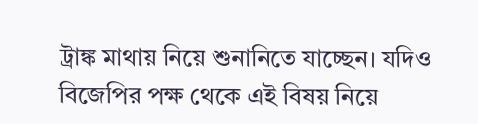ট্রাঙ্ক মাথায় নিয়ে শুনানিতে যাচ্ছেন। যদিও বিজেপির পক্ষ থেকে এই বিষয় নিয়ে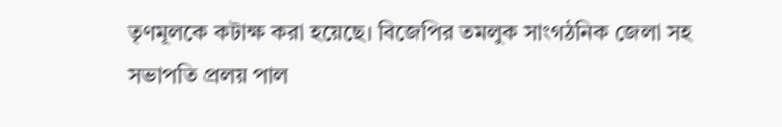তৃণমূলকে কটাক্ষ করা হয়েছে। বিজেপির তমলুক সাংগঠনিক জেলা সহ সভাপতি প্রলয় পাল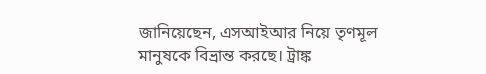জানিয়েছেন, এসআইআর নিয়ে তৃণমূল মানুষকে বিভ্রান্ত করছে। ট্রাঙ্ক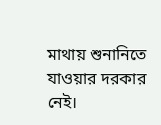মাথায় শুনানিতে যাওয়ার দরকার নেই।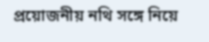প্রয়োজনীয় নথি সঙ্গে নিয়ে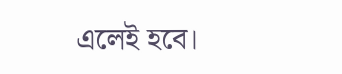এলেই হবে।